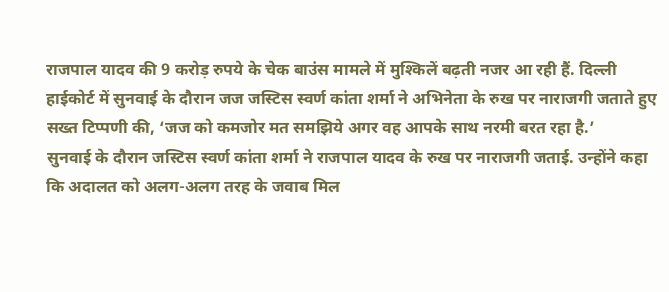राजपाल यादव की 9 करोड़ रुपये के चेक बाउंस मामले में मुश्किलें बढ़ती नजर आ रही हैं. दिल्ली हाईकोर्ट में सुनवाई के दौरान जज जस्टिस स्वर्ण कांता शर्मा ने अभिनेता के रुख पर नाराजगी जताते हुए सख्त टिप्पणी की, ‘जज को कमजोर मत समझिये अगर वह आपके साथ नरमी बरत रहा है.’
सुनवाई के दौरान जस्टिस स्वर्ण कांता शर्मा ने राजपाल यादव के रुख पर नाराजगी जताई. उन्होंने कहा कि अदालत को अलग-अलग तरह के जवाब मिल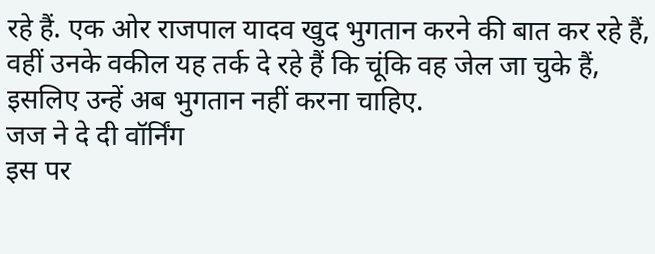रहे हैं. एक ओर राजपाल यादव खुद भुगतान करने की बात कर रहे हैं, वहीं उनके वकील यह तर्क दे रहे हैं कि चूंकि वह जेल जा चुके हैं, इसलिए उन्हें अब भुगतान नहीं करना चाहिए.
जज ने दे दी वॉर्निंग
इस पर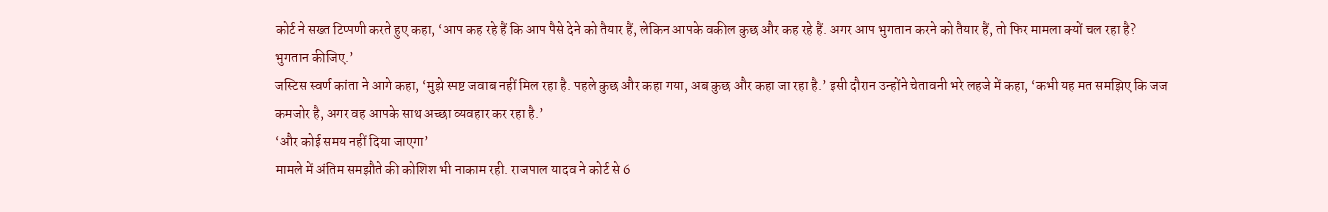कोर्ट ने सख्त टिप्पणी करते हुए कहा, ‘आप कह रहे हैं कि आप पैसे देने को तैयार हैं, लेकिन आपके वकील कुछ और कह रहे हैं. अगर आप भुगतान करने को तैयार हैं, तो फिर मामला क्यों चल रहा है? भुगतान कीजिए.’
जस्टिस स्वर्ण कांता ने आगे कहा, ‘मुझे स्पष्ट जवाब नहीं मिल रहा है. पहले कुछ और कहा गया, अब कुछ और कहा जा रहा है.’ इसी दौरान उन्होंने चेतावनी भरे लहजे में कहा, ‘कभी यह मत समझिए कि जज कमजोर है, अगर वह आपके साथ अच्छा व्यवहार कर रहा है.’
‘और कोई समय नहीं दिया जाएगा’
मामले में अंतिम समझौते की कोशिश भी नाकाम रही. राजपाल यादव ने कोर्ट से 6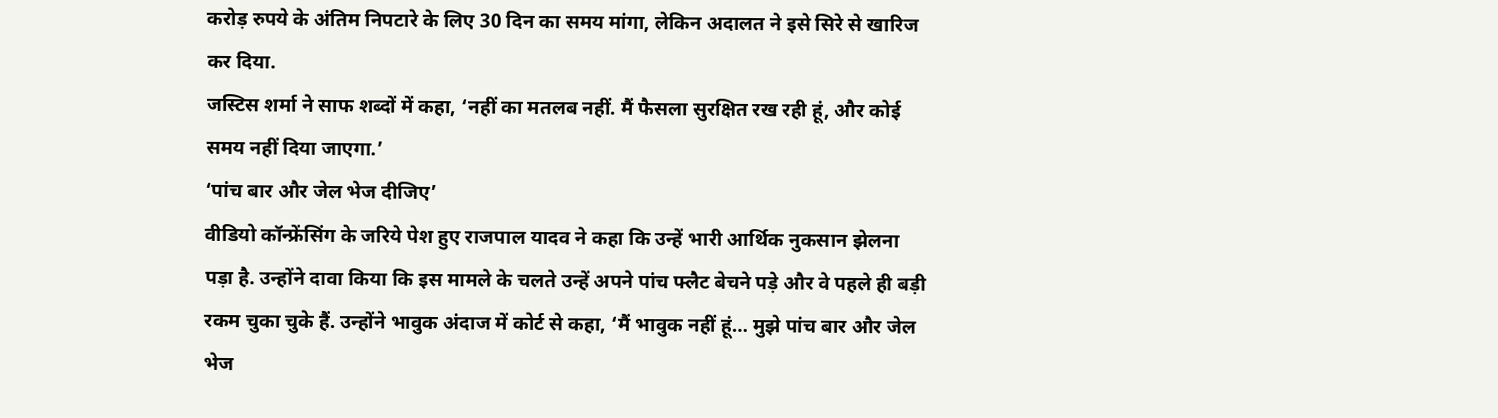करोड़ रुपये के अंतिम निपटारे के लिए 30 दिन का समय मांगा, लेकिन अदालत ने इसे सिरे से खारिज कर दिया.
जस्टिस शर्मा ने साफ शब्दों में कहा, ‘नहीं का मतलब नहीं. मैं फैसला सुरक्षित रख रही हूं, और कोई समय नहीं दिया जाएगा.’
‘पांच बार और जेल भेज दीजिए’
वीडियो कॉन्फ्रेंसिंग के जरिये पेश हुए राजपाल यादव ने कहा कि उन्हें भारी आर्थिक नुकसान झेलना पड़ा है. उन्होंने दावा किया कि इस मामले के चलते उन्हें अपने पांच फ्लैट बेचने पड़े और वे पहले ही बड़ी रकम चुका चुके हैं. उन्होंने भावुक अंदाज में कोर्ट से कहा, ‘मैं भावुक नहीं हूं… मुझे पांच बार और जेल भेज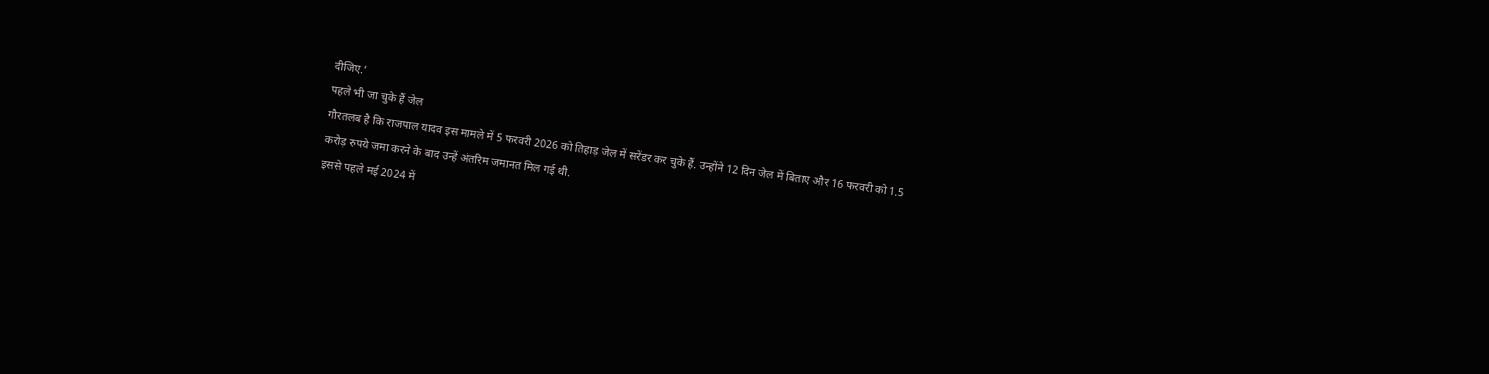दीजिए.’
पहले भी जा चुके हैं जेल
गौरतलब है कि राजपाल यादव इस मामले में 5 फरवरी 2026 को तिहाड़ जेल में सरेंडर कर चुके हैं. उन्होंने 12 दिन जेल में बिताए और 16 फरवरी को 1.5 करोड़ रुपये जमा करने के बाद उन्हें अंतरिम जमानत मिल गई थी.
इससे पहले मई 2024 में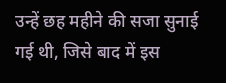उन्हें छह महीने की सजा सुनाई गई थी, जिसे बाद में इस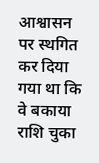आश्वासन पर स्थगित कर दिया गया था कि वे बकाया राशि चुका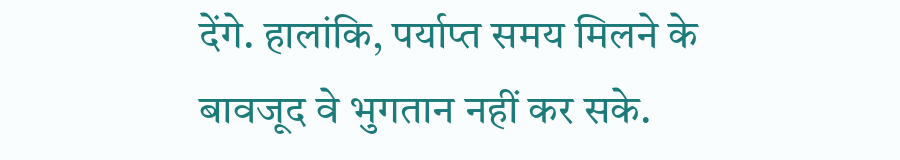देंगे. हालांकि, पर्याप्त समय मिलने के बावजूद वे भुगतान नहीं कर सके.